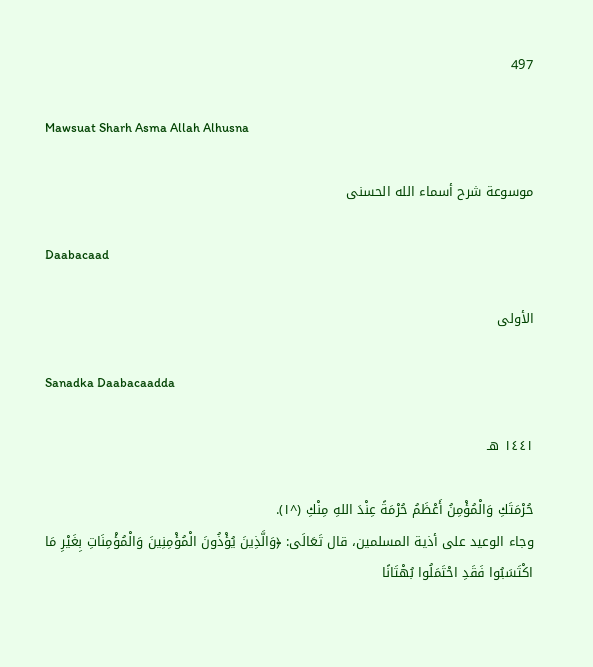497

Mawsuat Sharh Asma Allah Alhusna

موسوعة شرح أسماء الله الحسنى

Daabacaad

الأولى

Sanadka Daabacaadda

١٤٤١ هـ

حُرْمَتَكِ وَالْمُؤْمِنُ أَعْظَمُ حُرْمَةً عِنْدَ اللهِ مِنْكِ (^١).
وجاء الوعيد على أذية المسلمين، قال تَعَالَى: ﴿وَالَّذِينَ يُؤْذُونَ الْمُؤْمِنِينَ وَالْمُؤْمِنَاتِ بِغَيْرِ مَا اكْتَسَبُوا فَقَدِ احْتَمَلُوا بُهْتَانًا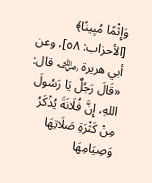وَإِثْمًا مُبِينًا﴾ [الأحزاب: ٥٨]، وعن أبي هريرة ﵁ قال: «قَالَ رَجُلٌ يَا رَسُولَ اللهِ، إِنَّ فُلَانَةَ يُذْكَرُ مِنْ كَثْرَةِ صَلَاتِهَا وَصِيَامِهَا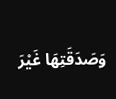وَصَدَقَتِهَا غَيْرَ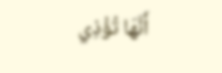أَنَّهَا تُؤْذِي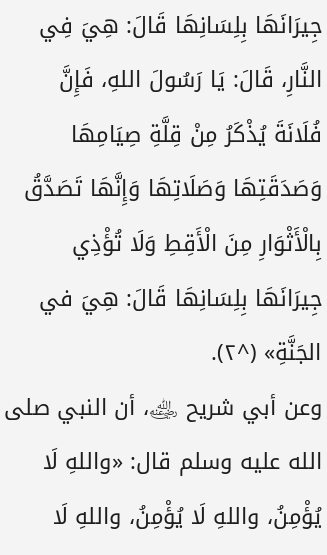جِيرَانَهَا بِلِسَانِهَا قَالَ: هِيَ فِي النَّارِ، قَالَ: يَا رَسُولَ اللهِ، فَإِنَّ فُلَانَةَ يُذْكَرُ مِنْ قِلَّةِ صِيَامِهَا وَصَدَقَتِهَا وَصَلَاتِهَا وَإِنَّهَا تَصَدَّقُ بِالْأَثْوَارِ مِنَ الْأَقِطِ وَلَا تُؤْذِي جِيرَانَهَا بِلِسَانِهَا قَالَ: هِيَ في الجَنَّةِ» (^٢).
وعن أبي شريح ﵁، أن النبي صلى الله عليه وسلم قال: «واللهِ لَا يُؤْمِنُ، واللهِ لَا يُؤْمِنُ، واللهِ لَا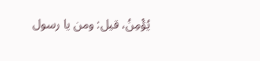يُؤْمِنُ، قيل: ومن يا رسول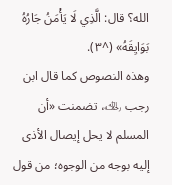الله؟ قال: الَّذِي لَا يَأْمَنُ جَارُهُ بَوَايِقَهُ» (^٣).
وهذه النصوص كما قال ابن رجب ﵀، تضمنت «أن المسلم لا يحل إيصال الأذى إليه بوجه من الوجوه؛ من قول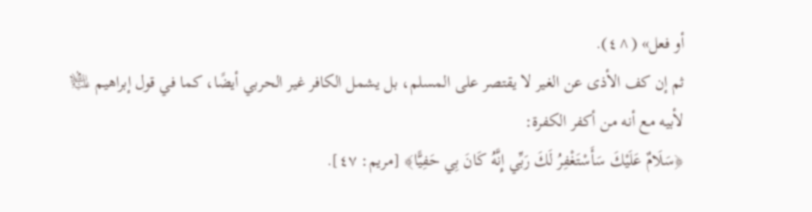أو فعل» (^٤).
ثم إن كف الأذى عن الغير لا يقتصر على المسلم، بل يشمل الكافر غير الحربي أيضًا، كما في قول إبراهيم ﵇ لأبيه مع أنه من أكفر الكفرة:
﴿سَلَامٌ عَلَيْكَ سَأَسْتَغْفِرُ لَكَ رَبِّي إِنَّهُ كَانَ بِي حَفِيًّا﴾ [مريم: ٤٧].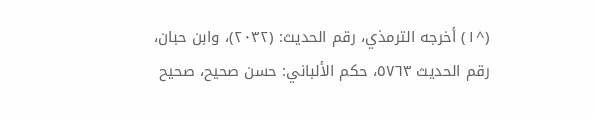(^١) أخرجه الترمذي، رقم الحديث: (٢٠٣٢)، وابن حبان، رقم الحديث ٥٧٦٣، حكم الألباني: حسن صحيح، صحيح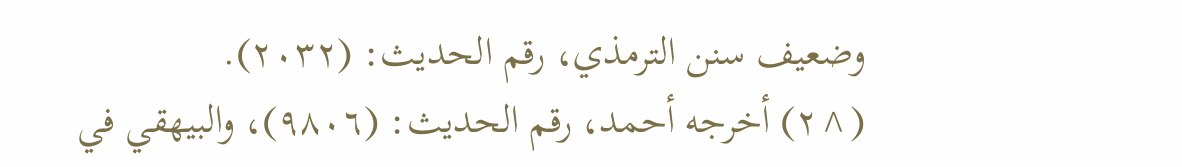وضعيف سنن الترمذي، رقم الحديث: (٢٠٣٢).
(^٢) أخرجه أحمد، رقم الحديث: (٩٨٠٦)، والبيهقي في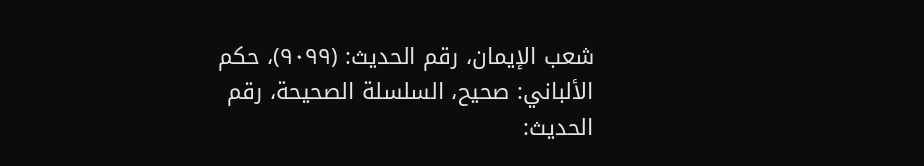شعب الإيمان، رقم الحديث: (٩٠٩٩)، حكم الألباني: صحيح، السلسلة الصحيحة، رقم الحديث: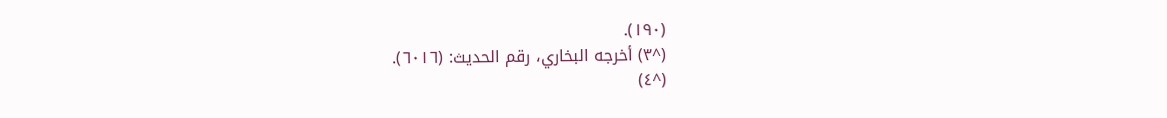(١٩٠).
(^٣) أخرجه البخاري، رقم الحديث: (٦٠١٦).
(^٤)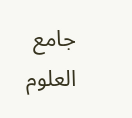جامع العلوم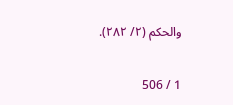والحكم (٢/ ٢٨٢).

1 / 506